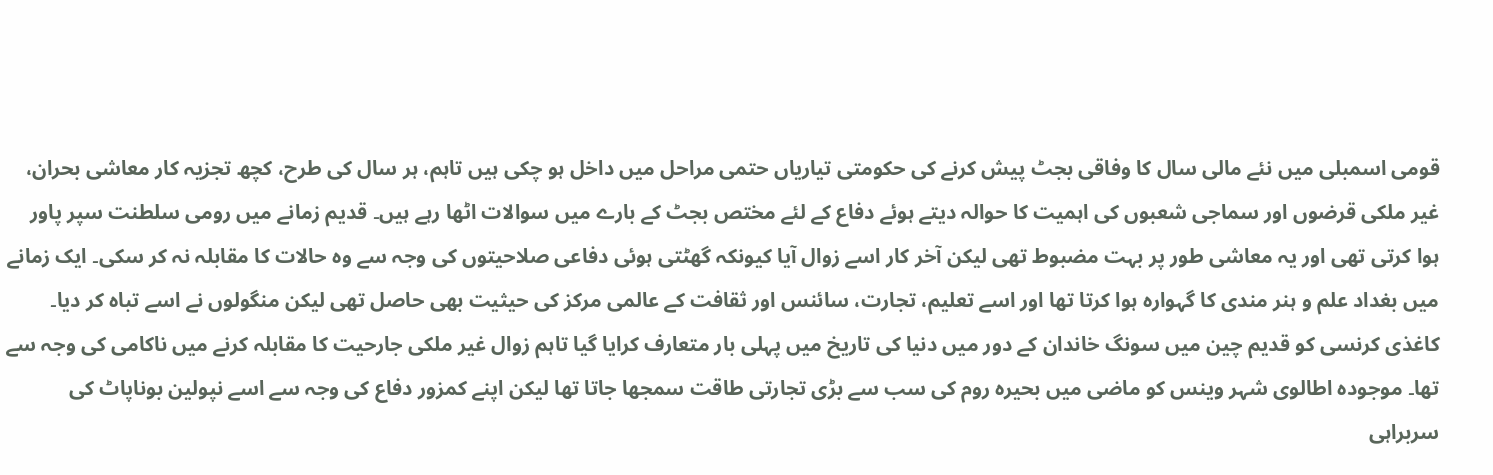قومی اسمبلی میں نئے مالی سال کا وفاقی بجٹ پیش کرنے کی حکومتی تیاریاں حتمی مراحل میں داخل ہو چکی ہیں تاہم، ہر سال کی طرح، کچھ تجزیہ کار معاشی بحران، غیر ملکی قرضوں اور سماجی شعبوں کی اہمیت کا حوالہ دیتے ہوئے دفاع کے لئے مختص بجٹ کے بارے میں سوالات اٹھا رہے ہیں۔ قدیم زمانے میں رومی سلطنت سپر پاور ہوا کرتی تھی اور یہ معاشی طور پر بہت مضبوط تھی لیکن آخر کار اسے زوال آیا کیونکہ گھٹتی ہوئی دفاعی صلاحیتوں کی وجہ سے وہ حالات کا مقابلہ نہ کر سکی۔ ایک زمانے میں بغداد علم و ہنر مندی کا گہوارہ ہوا کرتا تھا اور اسے تعلیم، تجارت، سائنس اور ثقافت کے عالمی مرکز کی حیثیت بھی حاصل تھی لیکن منگولوں نے اسے تباہ کر دیا۔ کاغذی کرنسی کو قدیم چین میں سونگ خاندان کے دور میں دنیا کی تاریخ میں پہلی بار متعارف کرایا گیا تاہم زوال غیر ملکی جارحیت کا مقابلہ کرنے میں ناکامی کی وجہ سے تھا۔ موجودہ اطالوی شہر وینس کو ماضی میں بحیرہ روم کی سب سے بڑی تجارتی طاقت سمجھا جاتا تھا لیکن اپنے کمزور دفاع کی وجہ سے اسے نپولین بوناپاٹ کی سربراہی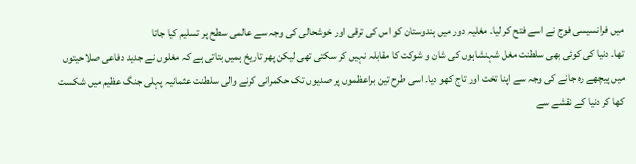میں فرانسیسی فوج نے اسے فتح کر لیا۔ مغلیہ دور میں ہندوستان کو اس کی ترقی اور خوشحالی کی وجہ سے عالمی سطح پر تسلیم کیا جاتا
تھا۔ دنیا کی کوئی بھی سلطنت مغل شہنشاہوں کی شان و شوکت کا مقابلہ نہیں کر سکتی تھی لیکن پھر تاریخ ہمیں بتاتی ہے کہ مغلوں نے جدید دفاعی صلاحیتوں میں پیچھے رہ جانے کی وجہ سے اپنا تخت اور تاج کھو دیا۔ اسی طرح تین براعظموں پر صدیوں تک حکمرانی کرنے والی سلطنت عثمانیہ پہلی جنگ عظیم میں شکست کھا کر دنیا کے نقشے سے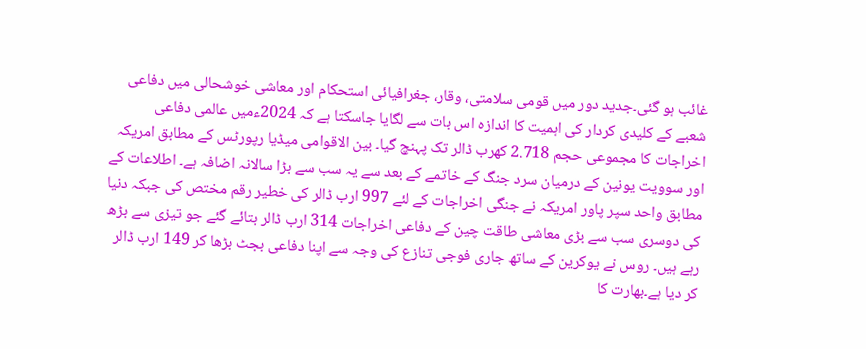غائب ہو گئی۔جدید دور میں قومی سلامتی، وقار، جغرافیائی استحکام اور معاشی خوشحالی میں دفاعی شعبے کے کلیدی کردار کی اہمیت کا اندازہ اس بات سے لگایا جاسکتا ہے کہ 2024ءمیں عالمی دفاعی اخراجات کا مجموعی حجم 2.718 کھرب ڈالر تک پہنچ گیا۔ بین الاقوامی میڈیا رپورٹس کے مطابق امریکہ اور سوویت یونین کے درمیان سرد جنگ کے خاتمے کے بعد سے یہ سب سے بڑا سالانہ اضافہ ہے۔ اطلاعات کے مطابق واحد سپر پاور امریکہ نے جنگی اخراجات کے لئے 997 ارب ڈالر کی خطیر رقم مختص کی جبکہ دنیا کی دوسری سب سے بڑی معاشی طاقت چین کے دفاعی اخراجات 314 ارب ڈالر بتائے گئے جو تیزی سے بڑھ رہے ہیں۔ روس نے یوکرین کے ساتھ جاری فوجی تنازع کی وجہ سے اپنا دفاعی بجٹ بڑھا کر 149 ارب ڈالر کر دیا ہے۔بھارت کا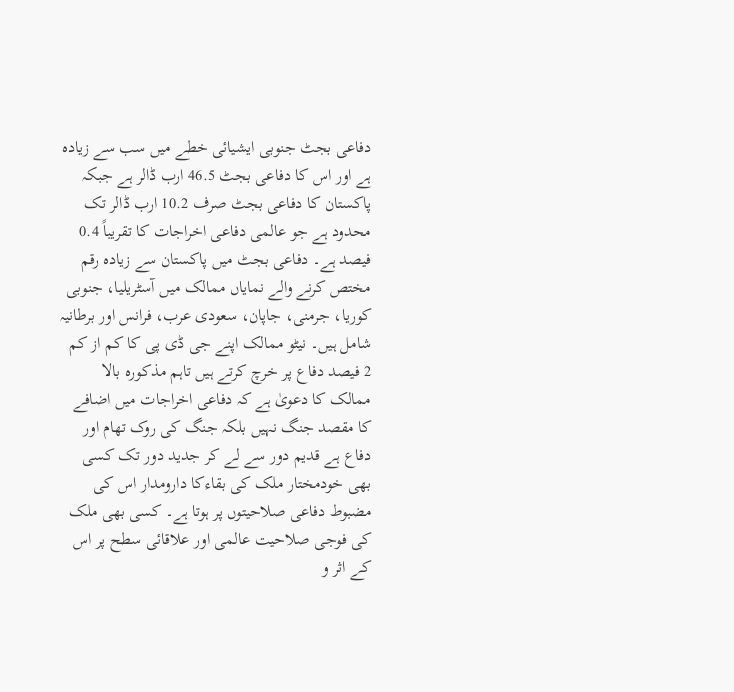دفاعی بجٹ جنوبی ایشیائی خطے میں سب سے زیادہ ہے اور اس کا دفاعی بجٹ 46.5 ارب ڈالر ہے جبکہ پاکستان کا دفاعی بجٹ صرف 10.2 ارب ڈالر تک محدود ہے جو عالمی دفاعی اخراجات کا تقریباً 0.4 فیصد ہے۔ دفاعی بجٹ میں پاکستان سے زیادہ رقم مختص کرنے والے نمایاں ممالک میں آسٹریلیا، جنوبی کوریا، جرمنی، جاپان، سعودی عرب، فرانس اور برطانیہ شامل ہیں۔ نیٹو ممالک اپنے جی ڈی پی کا کم از کم 2 فیصد دفاع پر خرچ کرتے ہیں تاہم مذکورہ بالا ممالک کا دعویٰ ہے کہ دفاعی اخراجات میں اضافے کا مقصد جنگ نہیں بلکہ جنگ کی روک تھام اور دفاع ہے قدیم دور سے لے کر جدید دور تک کسی بھی خودمختار ملک کی بقاءکا دارومدار اس کی مضبوط دفاعی صلاحیتوں پر ہوتا ہے۔ کسی بھی ملک
کی فوجی صلاحیت عالمی اور علاقائی سطح پر اس کے اثر و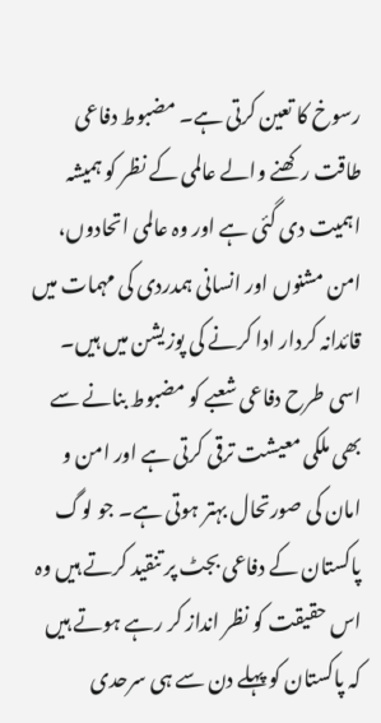رسوخ کا تعین کرتی ہے۔ مضبوط دفاعی طاقت رکھنے والے عالمی کے نظر کو ہمیشہ اہمیت دی گئی ہے اور وہ عالمی اتحادوں، امن مشنوں اور انسانی ہمدردی کی مہمات میں قائدانہ کردار ادا کرنے کی پوزیشن میں ہیں۔ اسی طرح دفاعی شعبے کو مضبوط بنانے سے بھی ملکی معیشت ترقی کرتی ہے اور امن و امان کی صورتحال بہتر ہوتی ہے۔ جو لوگ پاکستان کے دفاعی بجٹ پر تنقید کرتے ہیں وہ اس حقیقت کو نظر انداز کر رہے ہوتے ہیں کہ پاکستان کو پہلے دن سے ہی سرحدی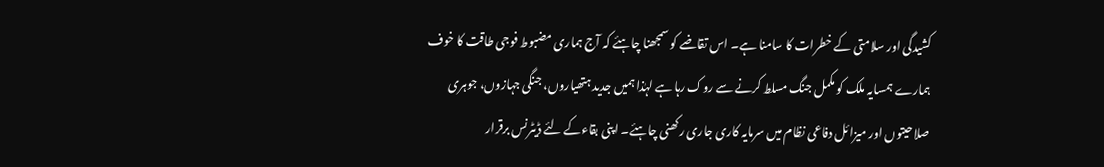کشیدگی اور سلامتی کے خطرات کا سامنا ہے۔ اس تقاضے کو سمجھنا چاہئے کہ آج ہماری مضبوط فوجی طاقت کا خوف ہمارے ہمسایہ ملک کو مکمل جنگ مسلط کرنے سے روک رہا ہے لہٰذا ہمیں جدید ہتھیاروں، جنگی جہازوں، جوہری صلاحیتوں اور میزائل دفاعی نظام میں سرمایہ کاری جاری رکھنی چاہئے۔ اپنی بقاءکے لئے ڈیٹرنس برقرار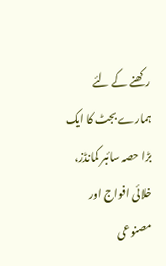رکھنے کے لئے ہمارے بجٹ کا ایک بڑا حصہ سائبر کمانڈز، خلائی افواج اور مصنوعی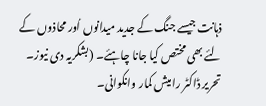ذہانت جیسے جنگ کے جدید میدانوں اُور محاذوں کے لئے بھی مختص کیا جانا چاہئے۔ (بشکریہ دی نیوز۔ تحریر ڈاکٹر رامیش کمار وانکوانی۔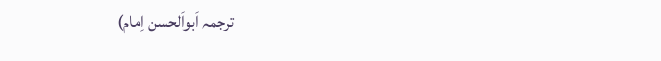ترجمہ اَبواَلحسن اِمام)